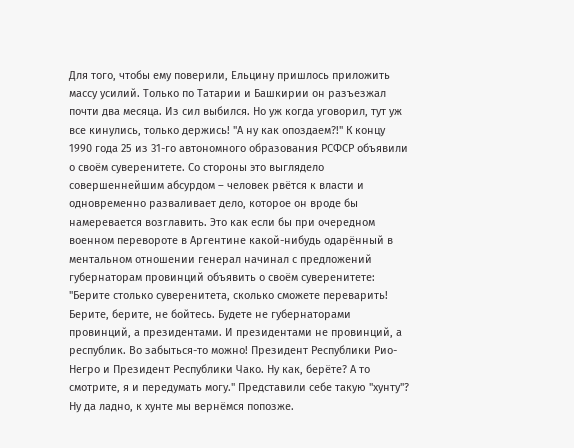Для того, чтобы ему поверили, Ельцину пришлось приложить массу усилий. Только по Татарии и Башкирии он разъезжал почти два месяца. Из сил выбился. Но уж когда уговорил, тут уж все кинулись, только держись! "А ну как опоздаем?!" К концу 1990 года 25 из 31-го автономного образования РСФСР объявили о своём суверенитете. Со стороны это выглядело совершеннейшим абсурдом – человек рвётся к власти и одновременно разваливает дело, которое он вроде бы намеревается возглавить. Это как если бы при очередном военном перевороте в Аргентине какой-нибудь одарённый в ментальном отношении генерал начинал с предложений губернаторам провинций объявить о своём суверенитете: "Берите столько суверенитета, сколько сможете переварить! Берите, берите, не бойтесь. Будете не губернаторами провинций, а президентами. И президентами не провинций, а республик. Во забыться-то можно! Президент Республики Рио-Негро и Президент Республики Чако. Ну как, берёте? А то смотрите, я и передумать могу." Представили себе такую "хунту"? Ну да ладно, к хунте мы вернёмся попозже.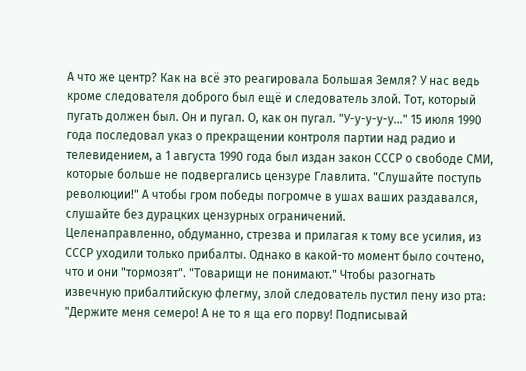А что же центр? Как на всё это реагировала Большая Земля? У нас ведь кроме следователя доброго был ещё и следователь злой. Тот, который пугать должен был. Он и пугал. О, как он пугал. "У-у-у-у-у…" 15 июля 1990 года последовал указ о прекращении контроля партии над радио и телевидением, а 1 августа 1990 года был издан закон СССР о свободе СМИ, которые больше не подвергались цензуре Главлита. "Слушайте поступь революции!" А чтобы гром победы погромче в ушах ваших раздавался, слушайте без дурацких цензурных ограничений.
Целенаправленно, обдуманно, стрезва и прилагая к тому все усилия, из СССР уходили только прибалты. Однако в какой-то момент было сочтено, что и они "тормозят". "Товарищи не понимают." Чтобы разогнать извечную прибалтийскую флегму, злой следователь пустил пену изо рта: "Держите меня семеро! А не то я ща его порву! Подписывай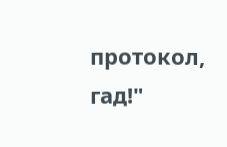протокол, гад!"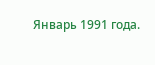Январь 1991 года.